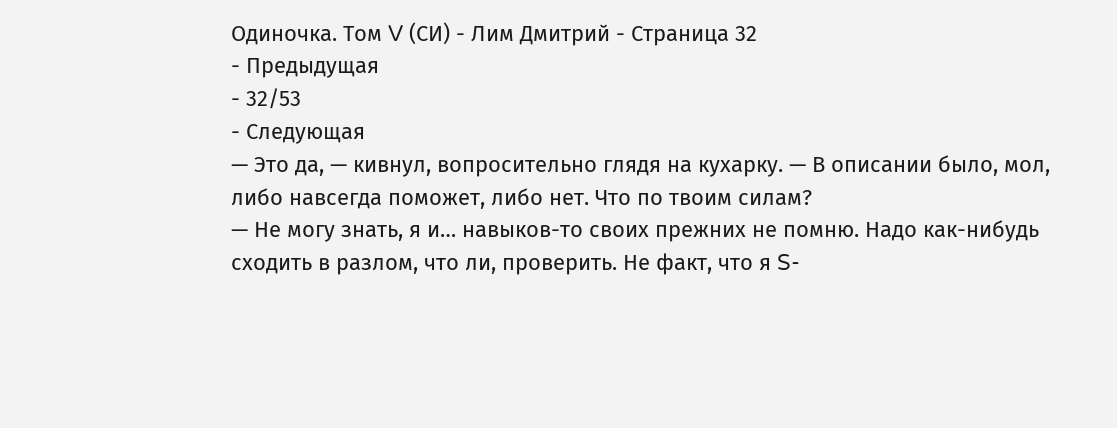Одиночка. Том V (СИ) - Лим Дмитрий - Страница 32
- Предыдущая
- 32/53
- Следующая
— Это да, — кивнул, вопросительно глядя на кухарку. — В описании было, мол, либо навсегда поможет, либо нет. Что по твоим силам?
— Не могу знать, я и… навыков-то своих прежних не помню. Надо как-нибудь сходить в разлом, что ли, проверить. Не факт, что я S-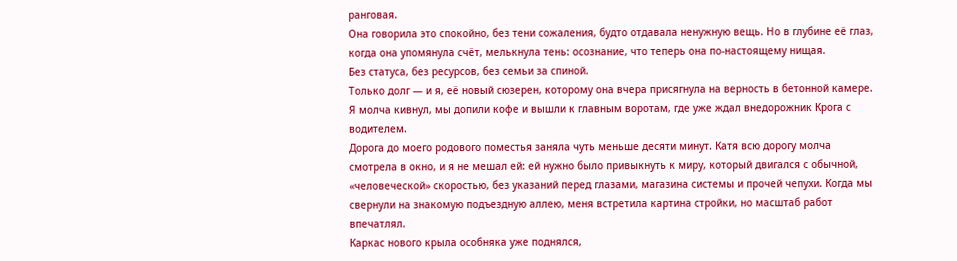ранговая.
Она говорила это спокойно, без тени сожаления, будто отдавала ненужную вещь. Но в глубине её глаз, когда она упомянула счёт, мелькнула тень: осознание, что теперь она по-настоящему нищая.
Без статуса, без ресурсов, без семьи за спиной.
Только долг — и я, её новый сюзерен, которому она вчера присягнула на верность в бетонной камере. Я молча кивнул, мы допили кофе и вышли к главным воротам, где уже ждал внедорожник Крога с водителем.
Дорога до моего родового поместья заняла чуть меньше десяти минут. Катя всю дорогу молча смотрела в окно, и я не мешал ей: ей нужно было привыкнуть к миру, который двигался с обычной, «человеческой» скоростью, без указаний перед глазами, магазина системы и прочей чепухи. Когда мы свернули на знакомую подъездную аллею, меня встретила картина стройки, но масштаб работ впечатлял.
Каркас нового крыла особняка уже поднялся,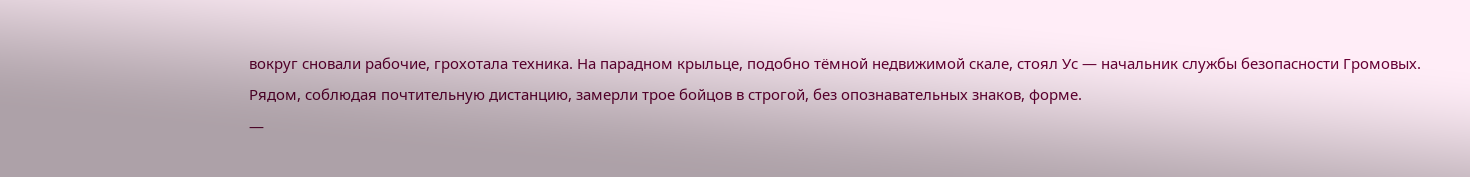вокруг сновали рабочие, грохотала техника. На парадном крыльце, подобно тёмной недвижимой скале, стоял Ус — начальник службы безопасности Громовых. Рядом, соблюдая почтительную дистанцию, замерли трое бойцов в строгой, без опознавательных знаков, форме.
—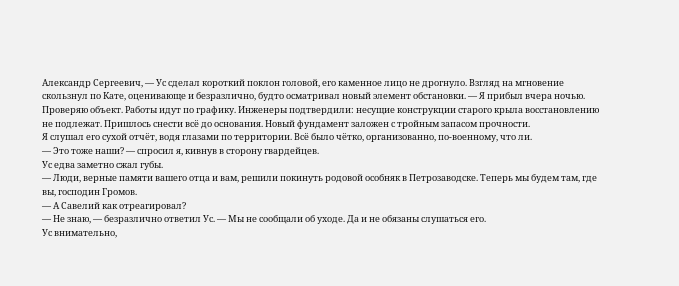Александр Сергеевич, — Ус сделал короткий поклон головой, его каменное лицо не дрогнуло. Взгляд на мгновение скользнул по Кате, оценивающе и безразлично, будто осматривал новый элемент обстановки. — Я прибыл вчера ночью. Проверяю объект. Работы идут по графику. Инженеры подтвердили: несущие конструкции старого крыла восстановлению не подлежат. Пришлось снести всё до основания. Новый фундамент заложен с тройным запасом прочности.
Я слушал его сухой отчёт, водя глазами по территории. Всё было чётко, организованно, по-военному, что ли.
— Это тоже наши? — спросил я, кивнув в сторону гвардейцев.
Ус едва заметно сжал губы.
— Люди, верные памяти вашего отца и вам, решили покинуть родовой особняк в Петрозаводске. Теперь мы будем там, где вы, господин Громов.
— А Савелий как отреагировал?
— Не знаю, — безразлично ответил Ус. — Мы не сообщали об уходе. Да и не обязаны слушаться его.
Ус внимательно,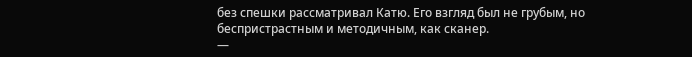без спешки рассматривал Катю. Его взгляд был не грубым, но беспристрастным и методичным, как сканер.
—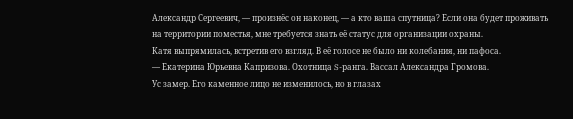Александр Сергеевич, — произнёс он наконец, — а кто ваша спутница? Если она будет проживать на территории поместья, мне требуется знать её статус для организации охраны.
Катя выпрямилась, встретив его взгляд. В её голосе не было ни колебания, ни пафоса.
— Екатерина Юрьевна Капризова. Охотница S-ранга. Вассал Александра Громова.
Ус замер. Его каменное лицо не изменилось, но в глазах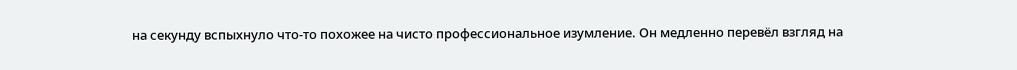на секунду вспыхнуло что-то похожее на чисто профессиональное изумление. Он медленно перевёл взгляд на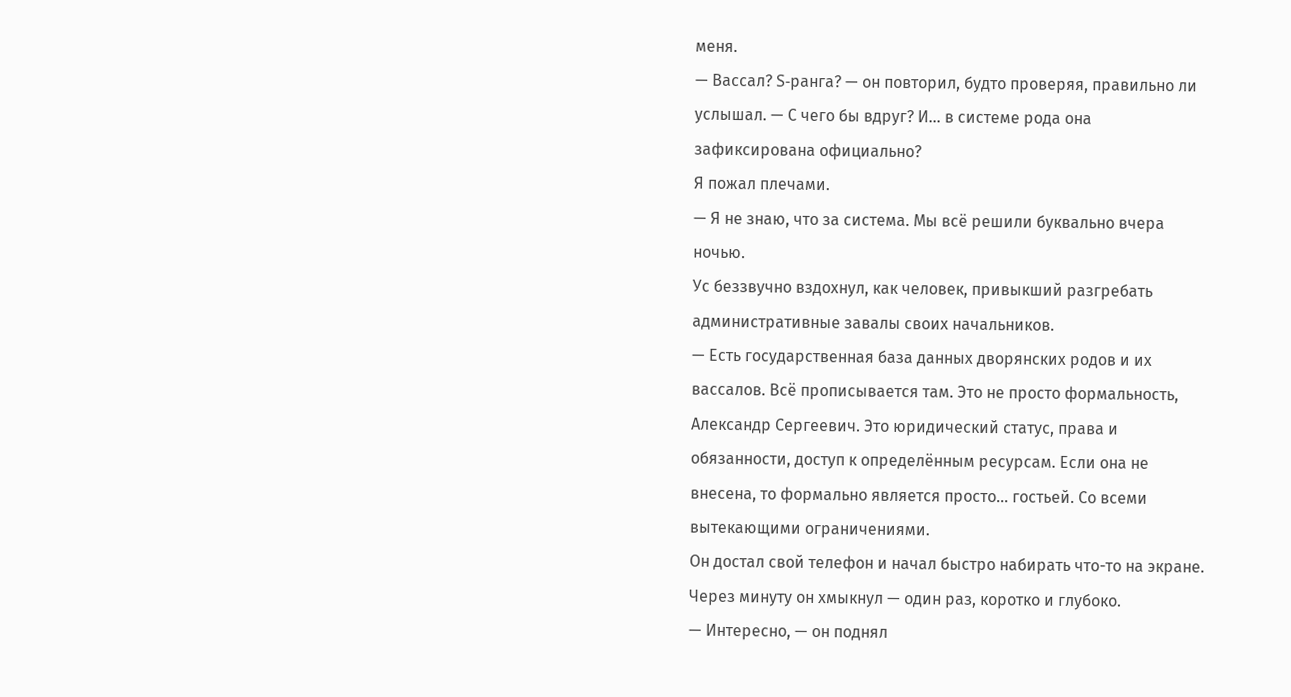меня.
— Вассал? S-ранга? — он повторил, будто проверяя, правильно ли услышал. — С чего бы вдруг? И… в системе рода она зафиксирована официально?
Я пожал плечами.
— Я не знаю, что за система. Мы всё решили буквально вчера ночью.
Ус беззвучно вздохнул, как человек, привыкший разгребать административные завалы своих начальников.
— Есть государственная база данных дворянских родов и их вассалов. Всё прописывается там. Это не просто формальность, Александр Сергеевич. Это юридический статус, права и обязанности, доступ к определённым ресурсам. Если она не внесена, то формально является просто… гостьей. Со всеми вытекающими ограничениями.
Он достал свой телефон и начал быстро набирать что-то на экране. Через минуту он хмыкнул — один раз, коротко и глубоко.
— Интересно, — он поднял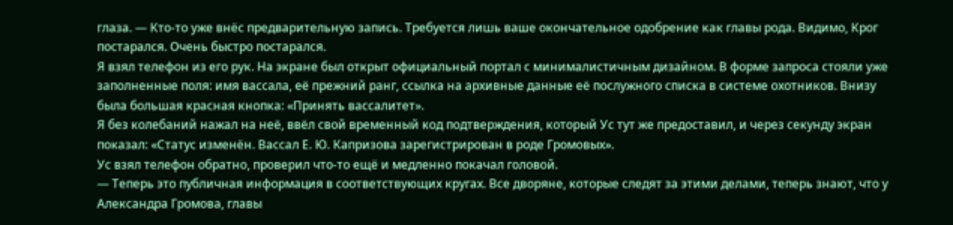глаза. — Кто-то уже внёс предварительную запись. Требуется лишь ваше окончательное одобрение как главы рода. Видимо, Крог постарался. Очень быстро постарался.
Я взял телефон из его рук. На экране был открыт официальный портал с минималистичным дизайном. В форме запроса стояли уже заполненные поля: имя вассала, её прежний ранг, ссылка на архивные данные её послужного списка в системе охотников. Внизу была большая красная кнопка: «Принять вассалитет».
Я без колебаний нажал на неё, ввёл свой временный код подтверждения, который Ус тут же предоставил, и через секунду экран показал: «Статус изменён. Вассал Е. Ю. Капризова зарегистрирован в роде Громовых».
Ус взял телефон обратно, проверил что-то ещё и медленно покачал головой.
— Теперь это публичная информация в соответствующих кругах. Все дворяне, которые следят за этими делами, теперь знают, что у Александра Громова, главы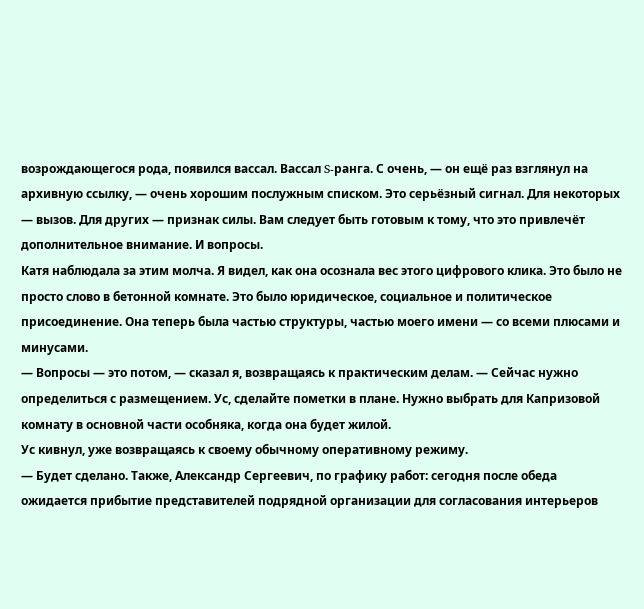возрождающегося рода, появился вассал. Вассал S-ранга. С очень, — он ещё раз взглянул на архивную ссылку, — очень хорошим послужным списком. Это серьёзный сигнал. Для некоторых — вызов. Для других — признак силы. Вам следует быть готовым к тому, что это привлечёт дополнительное внимание. И вопросы.
Катя наблюдала за этим молча. Я видел, как она осознала вес этого цифрового клика. Это было не просто слово в бетонной комнате. Это было юридическое, социальное и политическое присоединение. Она теперь была частью структуры, частью моего имени — со всеми плюсами и минусами.
— Вопросы — это потом, — сказал я, возвращаясь к практическим делам. — Сейчас нужно определиться с размещением. Ус, сделайте пометки в плане. Нужно выбрать для Капризовой комнату в основной части особняка, когда она будет жилой.
Ус кивнул, уже возвращаясь к своему обычному оперативному режиму.
— Будет сделано. Также, Александр Сергеевич, по графику работ: сегодня после обеда ожидается прибытие представителей подрядной организации для согласования интерьеров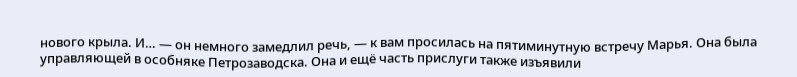нового крыла. И… — он немного замедлил речь, — к вам просилась на пятиминутную встречу Марья. Она была управляющей в особняке Петрозаводска. Она и ещё часть прислуги также изъявили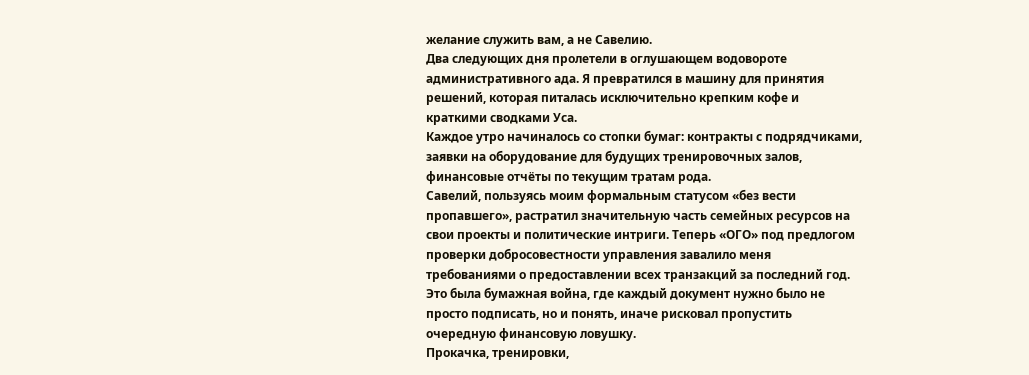желание служить вам, а не Савелию.
Два следующих дня пролетели в оглушающем водовороте административного ада. Я превратился в машину для принятия решений, которая питалась исключительно крепким кофе и краткими сводками Уса.
Каждое утро начиналось со стопки бумаг: контракты с подрядчиками, заявки на оборудование для будущих тренировочных залов, финансовые отчёты по текущим тратам рода.
Савелий, пользуясь моим формальным статусом «без вести пропавшего», растратил значительную часть семейных ресурсов на свои проекты и политические интриги. Теперь «ОГО» под предлогом проверки добросовестности управления завалило меня требованиями о предоставлении всех транзакций за последний год.
Это была бумажная война, где каждый документ нужно было не просто подписать, но и понять, иначе рисковал пропустить очередную финансовую ловушку.
Прокачка, тренировки,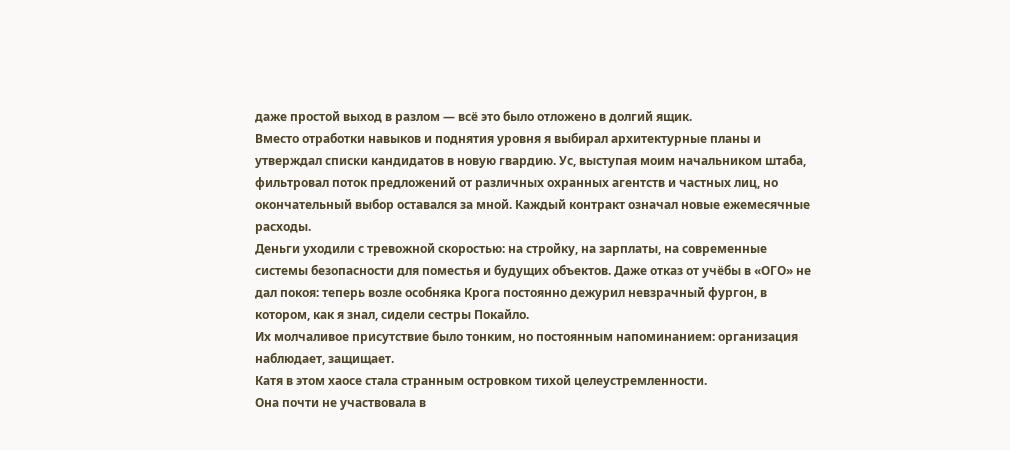даже простой выход в разлом — всё это было отложено в долгий ящик.
Вместо отработки навыков и поднятия уровня я выбирал архитектурные планы и утверждал списки кандидатов в новую гвардию. Ус, выступая моим начальником штаба, фильтровал поток предложений от различных охранных агентств и частных лиц, но окончательный выбор оставался за мной. Каждый контракт означал новые ежемесячные расходы.
Деньги уходили с тревожной скоростью: на стройку, на зарплаты, на современные системы безопасности для поместья и будущих объектов. Даже отказ от учёбы в «ОГО» не дал покоя: теперь возле особняка Крога постоянно дежурил невзрачный фургон, в котором, как я знал, сидели сестры Покайло.
Их молчаливое присутствие было тонким, но постоянным напоминанием: организация наблюдает, защищает.
Катя в этом хаосе стала странным островком тихой целеустремленности.
Она почти не участвовала в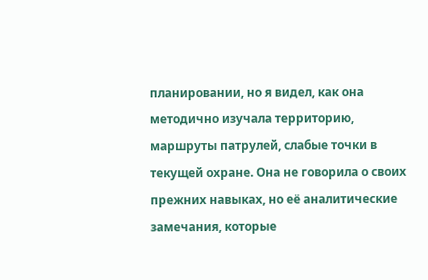планировании, но я видел, как она методично изучала территорию, маршруты патрулей, слабые точки в текущей охране. Она не говорила о своих прежних навыках, но её аналитические замечания, которые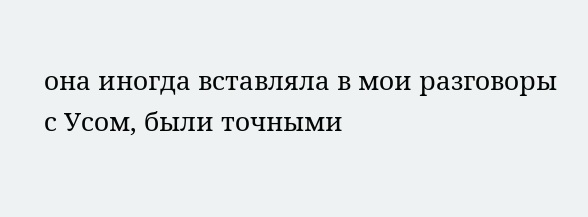она иногда вставляла в мои разговоры с Усом, были точными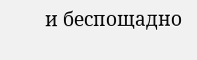и беспощадно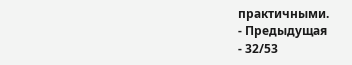практичными.
- Предыдущая
- 32/53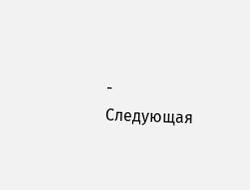- Следующая